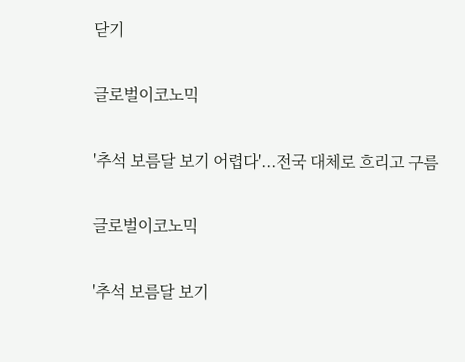닫기

글로벌이코노믹

'추석 보름달 보기 어렵다'...전국 대체로 흐리고 구름

글로벌이코노믹

'추석 보름달 보기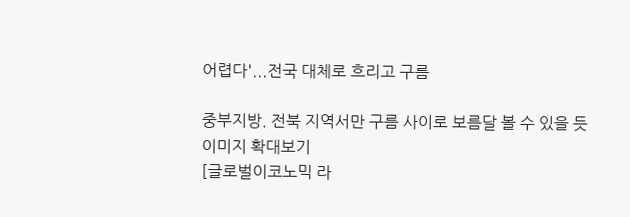어렵다'...전국 대체로 흐리고 구름

중부지방. 전북 지역서만 구름 사이로 보름달 볼 수 있을 듯
이미지 확대보기
[글로벌이코노믹 라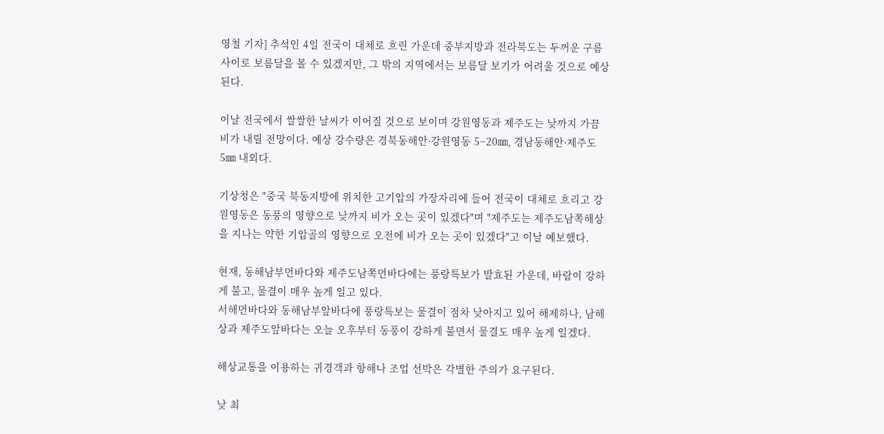영철 기자] 추석인 4일 전국이 대체로 흐린 가운데 중부지방과 전라북도는 두꺼운 구름 사이로 보름달을 볼 수 있겠지만, 그 밖의 지역에서는 보름달 보기가 어려울 것으로 예상된다.

이날 전국에서 쌀쌀한 날씨가 이어질 것으로 보이며 강원영동과 제주도는 낮까지 가끔 비가 내릴 전망이다. 예상 강수량은 경북동해안·강원영동 5~20㎜, 경남동해안·제주도 5㎜ 내외다.

기상청은 "중국 북동지방에 위치한 고기압의 가장자리에 들어 전국이 대체로 흐리고 강원영동은 동풍의 영향으로 낮까지 비가 오는 곳이 있겠다"며 "제주도는 제주도남쪽해상을 지나는 약한 기압골의 영향으로 오전에 비가 오는 곳이 있겠다"고 이날 예보했다.

현재, 동해남부먼바다와 제주도남쪽먼바다에는 풍랑특보가 발효된 가운데, 바람이 강하게 불고, 물결이 매우 높게 일고 있다.
서해먼바다와 동해남부앞바다에 풍랑특보는 물결이 점차 낮아지고 있어 해제하나, 남해상과 제주도앞바다는 오늘 오후부터 동풍이 강하게 불면서 물결도 매우 높게 일겠다.

해상교통을 이용하는 귀경객과 항해나 조업 선박은 각별한 주의가 요구된다.

낮 최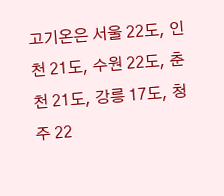고기온은 서울 22도, 인천 21도, 수원 22도, 춘천 21도, 강릉 17도, 청주 22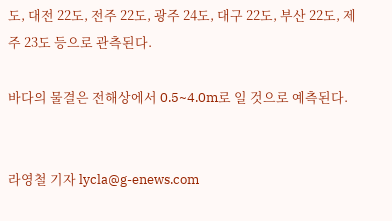도, 대전 22도, 전주 22도, 광주 24도, 대구 22도, 부산 22도, 제주 23도 등으로 관측된다.

바다의 물결은 전해상에서 0.5~4.0m로 일 것으로 예측된다.


라영철 기자 lycla@g-enews.com